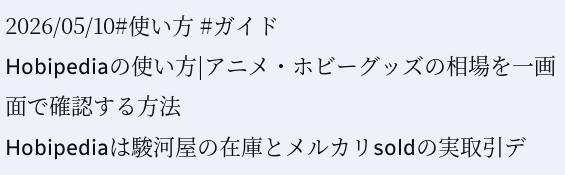2026/05/10#使い方 #ガイド
Hobipediaの使い方|アニメ・ホビーグッズの相場を一画面で確認する方法
Hobipediaは駿河屋の在庫とメルカリsoldの実取引デ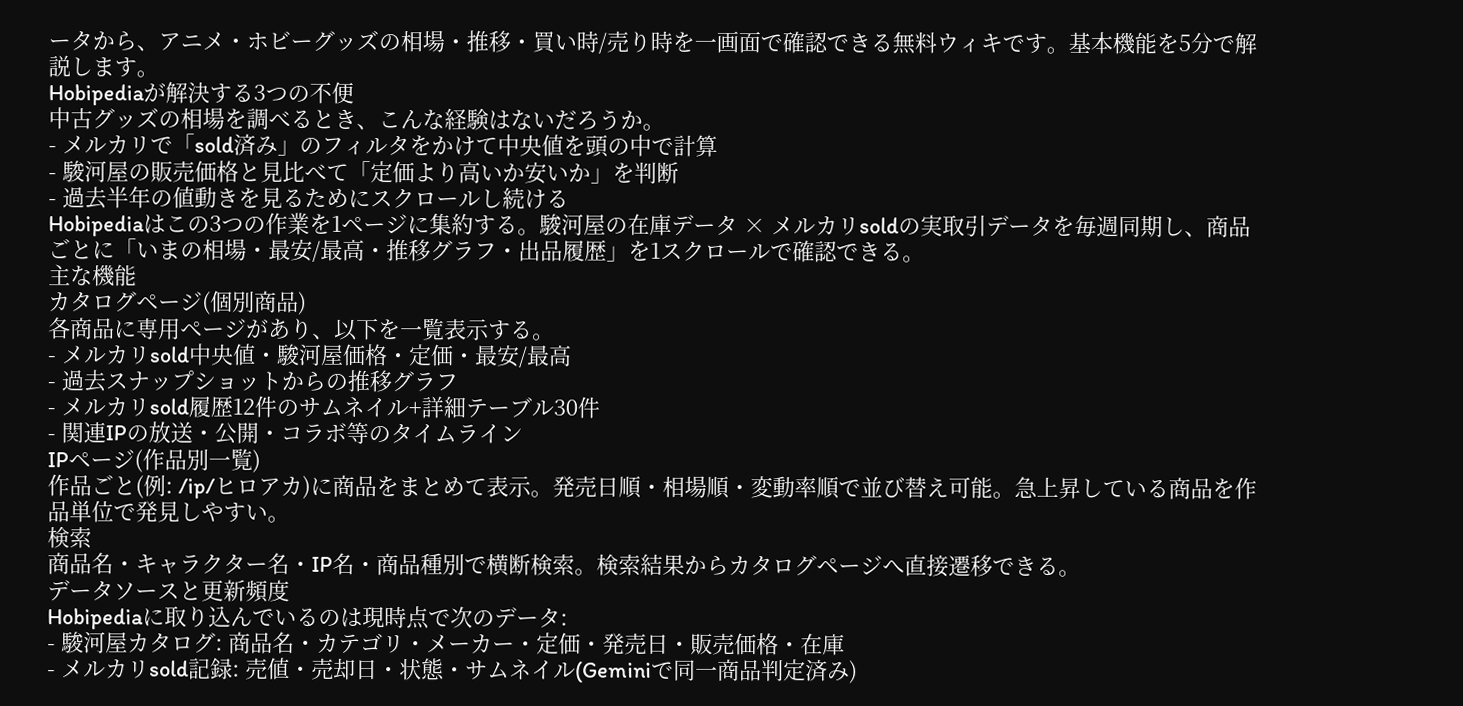ータから、アニメ・ホビーグッズの相場・推移・買い時/売り時を一画面で確認できる無料ウィキです。基本機能を5分で解説します。
Hobipediaが解決する3つの不便
中古グッズの相場を調べるとき、こんな経験はないだろうか。
- メルカリで「sold済み」のフィルタをかけて中央値を頭の中で計算
- 駿河屋の販売価格と見比べて「定価より高いか安いか」を判断
- 過去半年の値動きを見るためにスクロールし続ける
Hobipediaはこの3つの作業を1ページに集約する。駿河屋の在庫データ × メルカリsoldの実取引データを毎週同期し、商品ごとに「いまの相場・最安/最高・推移グラフ・出品履歴」を1スクロールで確認できる。
主な機能
カタログページ(個別商品)
各商品に専用ページがあり、以下を一覧表示する。
- メルカリsold中央値・駿河屋価格・定価・最安/最高
- 過去スナップショットからの推移グラフ
- メルカリsold履歴12件のサムネイル+詳細テーブル30件
- 関連IPの放送・公開・コラボ等のタイムライン
IPページ(作品別一覧)
作品ごと(例: /ip/ヒロアカ)に商品をまとめて表示。発売日順・相場順・変動率順で並び替え可能。急上昇している商品を作品単位で発見しやすい。
検索
商品名・キャラクター名・IP名・商品種別で横断検索。検索結果からカタログページへ直接遷移できる。
データソースと更新頻度
Hobipediaに取り込んでいるのは現時点で次のデータ:
- 駿河屋カタログ: 商品名・カテゴリ・メーカー・定価・発売日・販売価格・在庫
- メルカリsold記録: 売値・売却日・状態・サムネイル(Geminiで同一商品判定済み)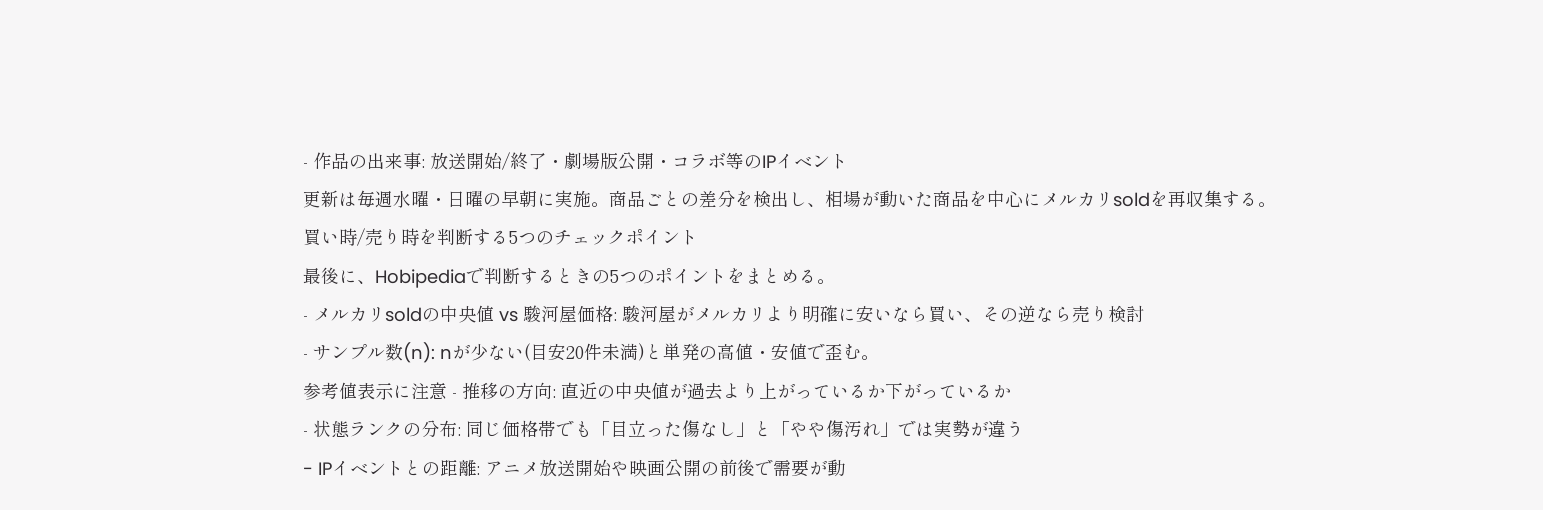- 作品の出来事: 放送開始/終了・劇場版公開・コラボ等のIPイベント
更新は毎週水曜・日曜の早朝に実施。商品ごとの差分を検出し、相場が動いた商品を中心にメルカリsoldを再収集する。
買い時/売り時を判断する5つのチェックポイント
最後に、Hobipediaで判断するときの5つのポイントをまとめる。
- メルカリsoldの中央値 vs 駿河屋価格: 駿河屋がメルカリより明確に安いなら買い、その逆なら売り検討
- サンプル数(n): nが少ない(目安20件未満)と単発の高値・安値で歪む。
参考値表示に注意 - 推移の方向: 直近の中央値が過去より上がっているか下がっているか
- 状態ランクの分布: 同じ価格帯でも「目立った傷なし」と「やや傷汚れ」では実勢が違う
- IPイベントとの距離: アニメ放送開始や映画公開の前後で需要が動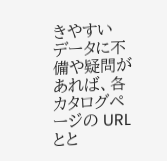きやすい
データに不備や疑問があれば、各カタログページの URL とと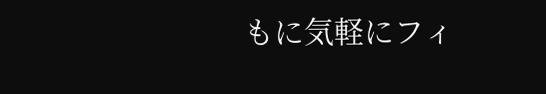もに気軽にフィ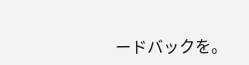ードバックを。